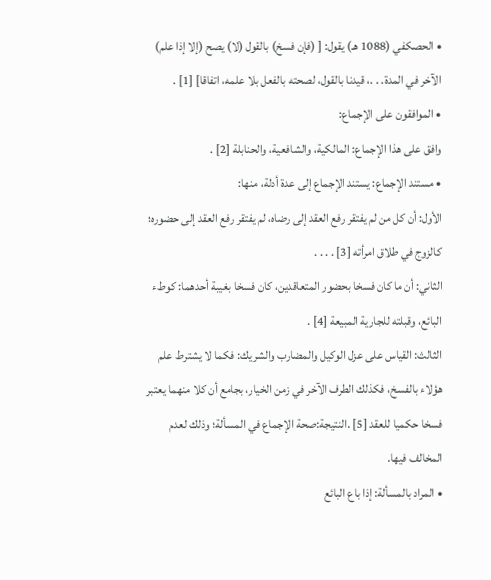• الحصكفي (1088 هـ) يقول: [ (فإن فسخ) بالقول (لا) يصح (إلا إذا علم) الآخر في المدة. . .، قيدنا بالقول، لصحته بالفعل بلا علمه، اتفاقا] [1] .
• الموافقون على الإجماع:
وافق على هذا الإجماع: المالكية، والشافعية، والحنابلة [2] .
• مستند الإجماع: يستند الإجماع إلى عدة أدلة، منها:
الأول: أن كل من لم يفتقر رفع العقد إلى رضاه، لم يفتقر رفع العقد إلى حضوره؛ كالزوج في طلاق امرأته [3] . . . .
الثاني: أن ما كان فسخا بحضور المتعاقدين، كان فسخا بغيبة أحدهما: كوطء البائع، وقبلته للجارية المبيعة [4] .
الثالث: القياس على عزل الوكيل والمضارب والشريك: فكما لا يشترط علم هؤلاء بالفسخ، فكذلك الطرف الآخر في زمن الخيار، بجامع أن كلا منهما يعتبر فسخا حكميا للعقد [5] .النتيجة:صحة الإجماع في المسألة؛ وذلك لعدم المخالف فيها.
• المراد بالمسألة: إذا باع البائع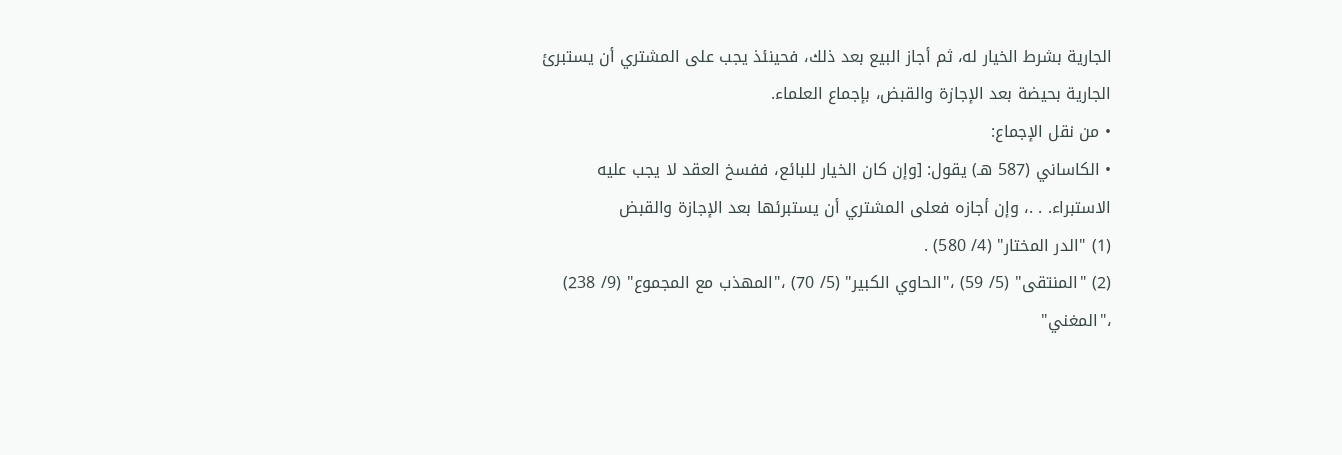الجارية بشرط الخيار له، ثم أجاز البيع بعد ذلك، فحينئذ يجب على المشتري أن يستبرئ الجارية بحيضة بعد الإجازة والقبض، بإجماع العلماء.
• من نقل الإجماع:
• الكاساني (587 هـ) يقول: [وإن كان الخيار للبائع، ففسخ العقد لا يجب عليه الاستبراء. . .، وإن أجازه فعلى المشتري أن يستبرئها بعد الإجازة والقبض
(1) "الدر المختار" (4/ 580) .
(2) "المنتقى" (5/ 59) ،"الحاوي الكبير" (5/ 70) ،"المهذب مع المجموع" (9/ 238) ،"المغني"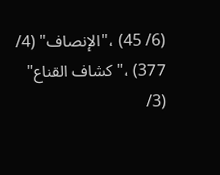(6/ 45) ،"الإنصاف" (4/ 377) ،"كشاف القناع" (3/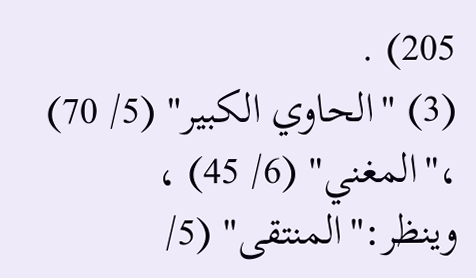205) .
(3) "الحاوي الكبير" (5/ 70) ،"المغني" (6/ 45) ، وينظر:"المنتقى" (5/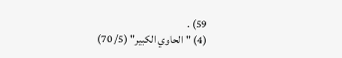59) .
(4) "الحاوي الكبير" (5/ 70)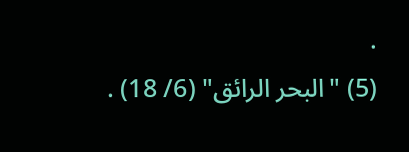.
(5) "البحر الرائق" (6/ 18) .